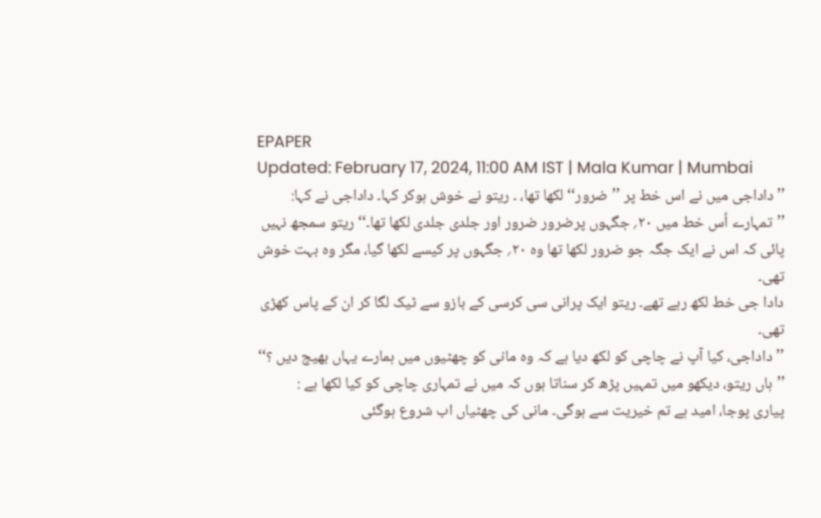EPAPER
Updated: February 17, 2024, 11:00 AM IST | Mala Kumar | Mumbai
’’داداجی میں نے اس خط پر ’’ضرور‘‘ لکھا تھا، ۔ ریتو نے خوش ہوکر کہا۔ داداجی نے کہا: ’’تمہارے اُس خط میں ۲۰؍ جگہوں پرضرور ضرور اور جلدی جلدی لکھا تھا۔‘‘ ریتو سمجھ نہیں پائی کہ اس نے ایک جگہ جو ضرور لکھا تھا وہ ۲۰؍ جگہوں پر کیسے لکھا گیا، مگر وہ بہت خوش تھی۔
دادا جی خط لکھ رہے تھے۔ ریتو ایک پرانی سی کرسی کے بازو سے ٹیک لگا کر ان کے پاس کھڑی تھی۔
’’داداجی، کیا آپ نے چاچی کو لکھ دیا ہے کہ وہ مانی کو چھٹیوں میں ہمارے یہاں بھیج دیں ؟‘‘
’’ہاں ریتو، دیکھو میں تمہیں پڑھ کر سناتا ہوں کہ میں نے تمہاری چاچی کو کیا لکھا ہے :
پیاری پوجا، امید ہے تم خیریت سے ہوگی۔ مانی کی چھٹیاں اب شروع ہوگئی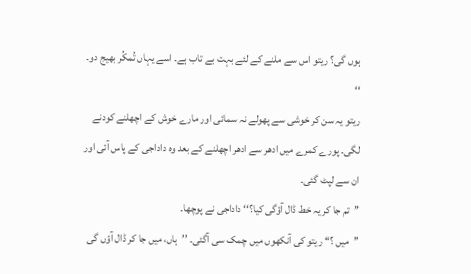ہوں گی؟ ریتو اس سے ملنے کے لئے بہت بے تاب ہے۔ اسے یہاں تُمکُر بھیج دو۔ ‘‘
ریتو یہ سن کر خوشی سے پھولے نہ سمائی اور مارے خوش کے اچھلنے کودنے لگی۔ پورے کمرے میں ادھر سے ادھر اچھلنے کے بعد وہ داداجی کے پاس آئی اور ان سے لپٹ گئی۔
’’تم جا کر یہ خط ڈال آؤگی کیا؟‘‘ داداجی نے پوچھا۔
’’میں ؟‘‘ ریتو کی آنکھوں میں چمک سی آگئی۔ ’’ہاں، میں جا کر ڈال آؤں گی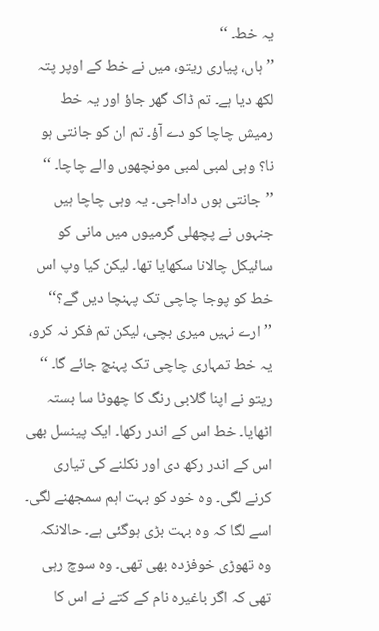یہ خط۔ ‘‘
’’ہاں، پیاری ریتو، میں نے خط کے اوپر پتہ لکھ دیا ہے۔ تم ڈاک گھر جاؤ اور یہ خط رمیش چاچا کو دے آؤ۔ تم ان کو جانتی ہو نا؟ وہی لمبی لمبی مونچھوں والے چاچا۔ ‘‘
’’جانتی ہوں داداجی۔ یہ وہی چاچا ہیں جنہوں نے پچھلی گرمیوں میں مانی کو سائیکل چالانا سکھایا تھا۔ لیکن کیا وپ اس خط کو پوجا چاچی تک پہنچا دیں گے؟‘‘
’’ارے نہیں میری بچی، لیکن تم فکر نہ کرو، یہ خط تمہاری چاچی تک پہنچ جائے گا۔ ‘‘
ریتو نے اپنا گلابی رنگ کا چھوٹا سا بستہ اٹھایا۔ خط اس کے اندر رکھا۔ ایک پینسل بھی اس کے اندر رکھ دی اور نکلنے کی تیاری کرنے لگی۔ وہ خود کو بہت اہم سمجھنے لگی۔ اسے لگا کہ وہ بہت بڑی ہوگئی ہے۔ حالانکہ وہ تھوڑی خوفزدہ بھی تھی۔ وہ سوچ رہی تھی کہ اگر باغیرہ نام کے کتے نے اس کا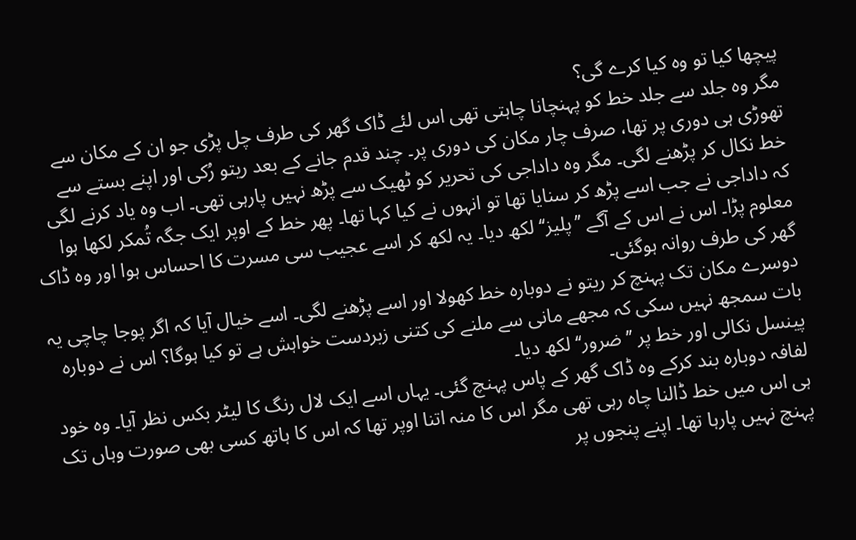پیچھا کیا تو وہ کیا کرے گی؟
مگر وہ جلد سے جلد خط کو پہنچانا چاہتی تھی اس لئے ڈاک گھر کی طرف چل پڑی جو ان کے مکان سے تھوڑی ہی دوری پر تھا، صرف چار مکان کی دوری پر۔ چند قدم جانے کے بعد ریتو رُکی اور اپنے بستے سے خط نکال کر پڑھنے لگی۔ مگر وہ داداجی کی تحریر کو ٹھیک سے پڑھ نہیں پارہی تھی۔ اب وہ یاد کرنے لگی کہ داداجی نے جب اسے پڑھ کر سنایا تھا تو انہوں نے کیا کہا تھا۔ پھر خط کے اوپر ایک جگہ تُمکر لکھا ہوا معلوم پڑا۔ اس نے اس کے آگے ’’پلیز‘‘ لکھ دیا۔ یہ لکھ کر اسے عجیب سی مسرت کا احساس ہوا اور وہ ڈاک گھر کی طرف روانہ ہوگئی۔
دوسرے مکان تک پہنچ کر ریتو نے دوبارہ خط کھولا اور اسے پڑھنے لگی۔ اسے خیال آیا کہ اگر پوجا چاچی یہ بات سمجھ نہیں سکی کہ مجھے مانی سے ملنے کی کتنی زبردست خواہش ہے تو کیا ہوگا؟ اس نے دوبارہ پینسل نکالی اور خط پر ’’ضرور‘‘ لکھ دیا۔
لفافہ دوبارہ بند کرکے وہ ڈاک گھر کے پاس پہنچ گئی۔ یہاں اسے ایک لال رنگ کا لیٹر بکس نظر آیا۔ وہ خود ہی اس میں خط ڈالنا چاہ رہی تھی مگر اس کا منہ اتنا اوپر تھا کہ اس کا ہاتھ کسی بھی صورت وہاں تک پہنچ نہیں پارہا تھا۔ اپنے پنجوں پر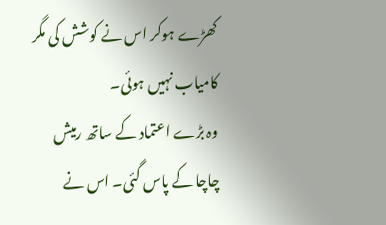کھڑے ہوکر اس نے کوشش کی مگر کامیاب نہیں ہوئی۔
وہ بڑے اعتماد کے ساتھ رمیش چاچا کے پاس گئی۔ اس نے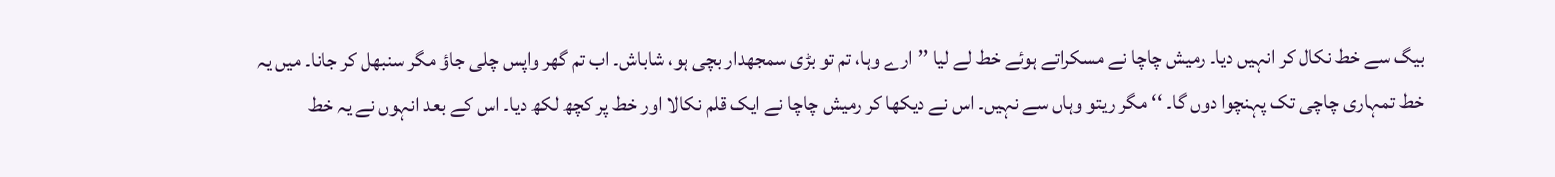بیگ سے خط نکال کر انہیں دیا۔ رمیش چاچا نے مسکراتے ہوئے خط لے لیا ’’ارے وہا، تم تو بڑی سمجھدار بچی ہو، شاباش۔ اب تم گھر واپس چلی جاؤ مگر سنبھل کر جانا۔ میں یہ خط تمہاری چاچی تک پہنچوا دوں گا۔ ‘‘ مگر ریتو وہاں سے نہیں۔ اس نے دیکھا کر رمیش چاچا نے ایک قلم نکالا اور خط پر کچھ لکھ دیا۔ اس کے بعد انہوں نے یہ خط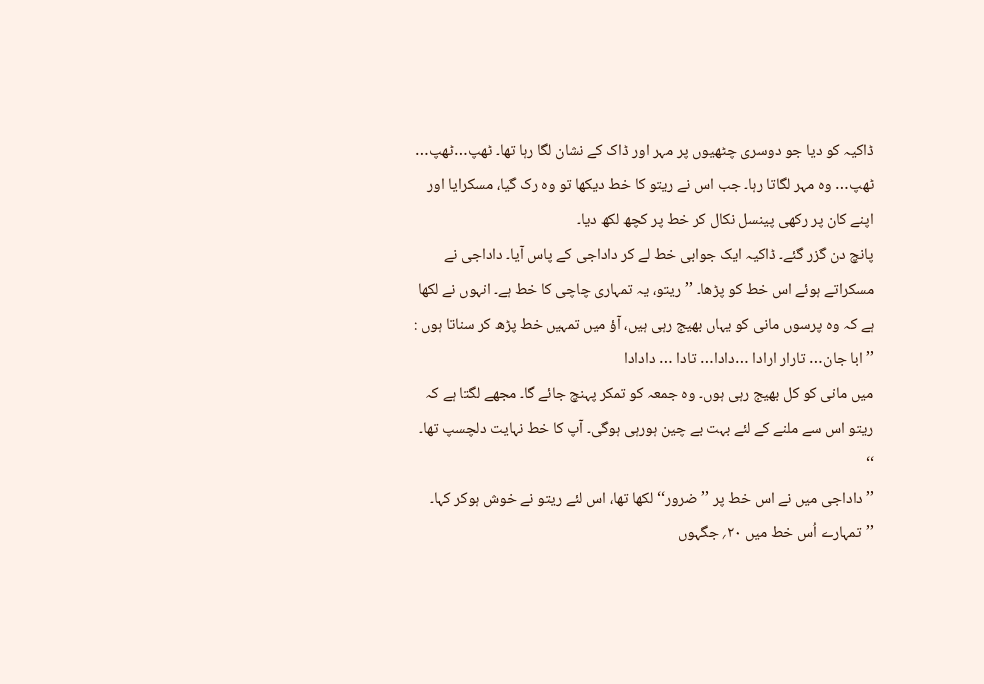ڈاکیہ کو دیا جو دوسری چٹھیوں پر مہر اور ڈاک کے نشان لگا رہا تھا۔ ٹھپ…ٹھپ… ٹھپ… وہ مہر لگاتا رہا۔ جب اس نے ریتو کا خط دیکھا تو وہ رک گیا، مسکرایا اور اپنے کان پر رکھی پینسل نکال کر خط پر کچھ لکھ دیا۔
پانچ دن گزر گئے۔ ڈاکیہ ایک جوابی خط لے کر داداجی کے پاس آیا۔ داداجی نے مسکراتے ہوئے اس خط کو پڑھا۔ ’’ریتو، یہ تمہاری چاچی کا خط ہے۔ انہوں نے لکھا ہے کہ وہ پرسوں مانی کو یہاں بھیج رہی ہیں، آؤ میں تمہیں خط پڑھ کر سناتا ہوں :
’’ابا جان… تارار ارادا …دادا… تادا … دادادا
میں مانی کو کل بھیج رہی ہوں۔ وہ جمعہ کو تمکر پہنچ جائے گا۔ مجھے لگتا ہے کہ ریتو اس سے ملنے کے لئے بہت بے چین ہورہی ہوگی۔ آپ کا خط نہایت دلچسپ تھا۔ ‘‘
’’داداجی میں نے اس خط پر ’’ضرور‘‘ لکھا تھا، اس لئے ریتو نے خوش ہوکر کہا۔
’’تمہارے اُس خط میں ۲۰؍ جگہوں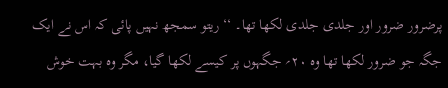پرضرور ضرور اور جلدی جلدی لکھا تھا۔ ‘‘ ریتو سمجھ نہیں پائی کہ اس نے ایک جگہ جو ضرور لکھا تھا وہ ۲۰؍ جگہوں پر کیسے لکھا گیا، مگر وہ بہت خوش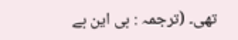تھی۔ (ترجمہ : بی این بے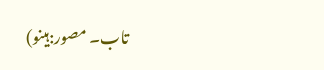تاب۔ مصور:ہینو)